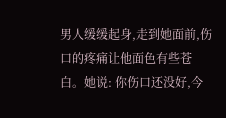男人缓缓起身,走到她面前,伤口的疼痛让他面色有些苍白。她说: 你伤口还没好,今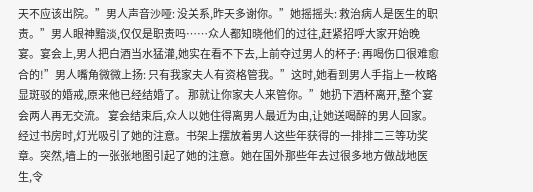天不应该出院。”男人声音沙哑: 没关系,昨天多谢你。”她摇摇头: 救治病人是医生的职责。”男人眼神黯淡,仅仅是职责吗……众人都知晓他们的过往,赶紧招呼大家开始晚宴。宴会上,男人把白酒当水猛灌,她实在看不下去,上前夺过男人的杯子: 再喝伤口很难愈合的!”男人嘴角微微上扬: 只有我家夫人有资格管我。”这时,她看到男人手指上一枚略显斑驳的婚戒,原来他已经结婚了。 那就让你家夫人来管你。”她扔下酒杯离开,整个宴会两人再无交流。 宴会结束后,众人以她住得离男人最近为由,让她送喝醉的男人回家。经过书房时,灯光吸引了她的注意。书架上摆放着男人这些年获得的一排排二三等功奖章。突然,墙上的一张张地图引起了她的注意。她在国外那些年去过很多地方做战地医生,令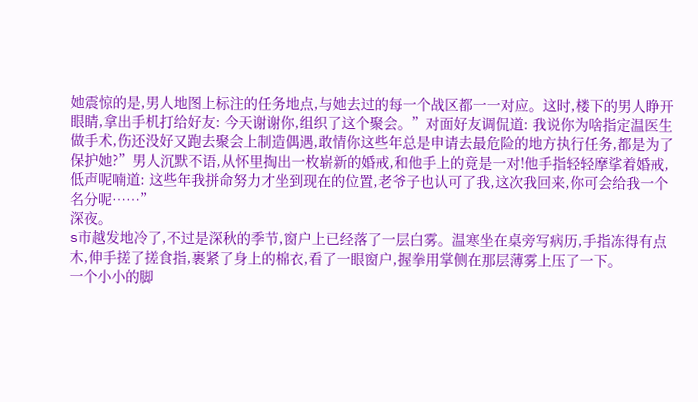她震惊的是,男人地图上标注的任务地点,与她去过的每一个战区都一一对应。这时,楼下的男人睁开眼睛,拿出手机打给好友: 今天谢谢你,组织了这个聚会。”对面好友调侃道: 我说你为啥指定温医生做手术,伤还没好又跑去聚会上制造偶遇,敢情你这些年总是申请去最危险的地方执行任务,都是为了保护她?”男人沉默不语,从怀里掏出一枚崭新的婚戒,和他手上的竟是一对!他手指轻轻摩挲着婚戒,低声呢喃道: 这些年我拼命努力才坐到现在的位置,老爷子也认可了我,这次我回来,你可会给我一个名分呢……”
深夜。
s市越发地冷了,不过是深秋的季节,窗户上已经落了一层白雾。温寒坐在桌旁写病历,手指冻得有点木,伸手搓了搓食指,裹紧了身上的棉衣,看了一眼窗户,握拳用掌侧在那层薄雾上压了一下。
一个小小的脚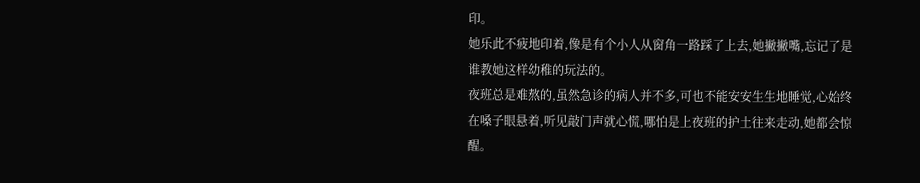印。
她乐此不疲地印着,像是有个小人从窗角一路踩了上去,她撇撇嘴,忘记了是谁教她这样幼稚的玩法的。
夜班总是难熬的,虽然急诊的病人并不多,可也不能安安生生地睡觉,心始终在嗓子眼悬着,听见敲门声就心慌,哪怕是上夜班的护土往来走动,她都会惊醒。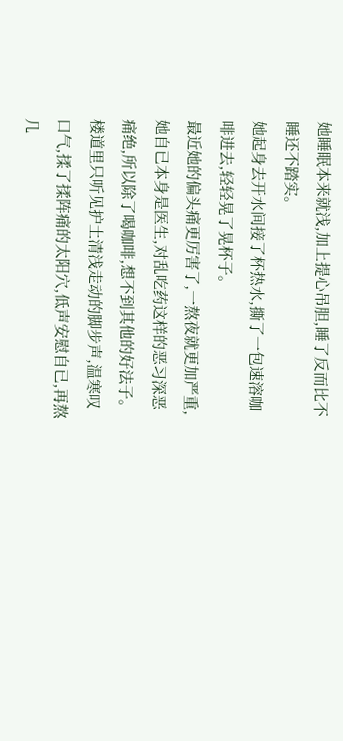她睡眠本来就浅,加上提心吊胆,睡了反而比不睡还不踏实。
她起身去开水间接了杯热水,撕了一包速溶咖啡进去,轻轻晃了晃杯子。
最近她的偏头痛更厉害了,一熬夜就更加严重,她自已本身是医生,对乱吃药这样的恶习深恶痛绝,所以除了喝咖啡,想不到其他的好法子。
楼道里只听见护土清浅走动的脚步声,温寒叹口气,揉了揉阵痛的太阳穴,低声安慰自已,再熬几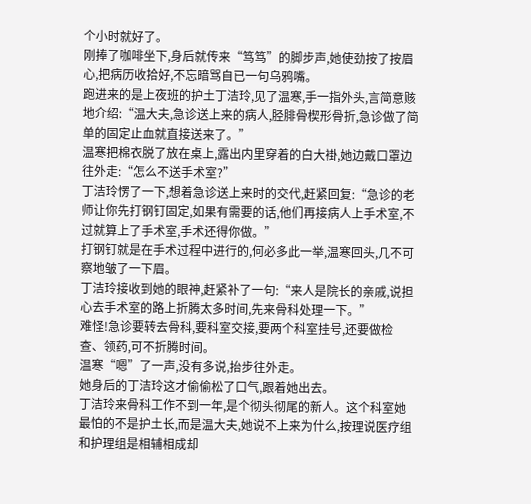个小时就好了。
刚捧了咖啡坐下,身后就传来“笃笃”的脚步声,她使劲按了按眉心,把病历收拾好,不忘暗骂自已一句乌鸦嘴。
跑进来的是上夜班的护土丁洁玲,见了温寒,手一指外头,言简意赅地介绍:“温大夫,急诊送上来的病人,胫腓骨楔形骨折,急诊做了简单的固定止血就直接送来了。”
温寒把棉衣脱了放在桌上,露出内里穿着的白大褂,她边戴口罩边往外走:“怎么不送手术室?”
丁洁玲愣了一下,想着急诊送上来时的交代,赶紧回复:“急诊的老师让你先打钢钉固定,如果有需要的话,他们再接病人上手术室,不过就算上了手术室,手术还得你做。”
打钢钉就是在手术过程中进行的,何必多此一举,温寒回头,几不可察地皱了一下眉。
丁洁玲接收到她的眼神,赶紧补了一句:“来人是院长的亲戚,说担心去手术室的路上折腾太多时间,先来骨科处理一下。”
难怪!急诊要转去骨科,要科室交接,要两个科室挂号,还要做检查、领药,可不折腾时间。
温寒“嗯”了一声,没有多说,抬步往外走。
她身后的丁洁玲这才偷偷松了口气,跟着她出去。
丁洁玲来骨科工作不到一年,是个彻头彻尾的新人。这个科室她最怕的不是护土长,而是温大夫,她说不上来为什么,按理说医疗组和护理组是相辅相成却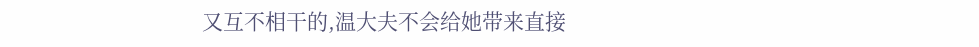又互不相干的,温大夫不会给她带来直接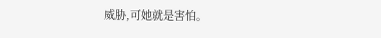威胁,可她就是害怕。